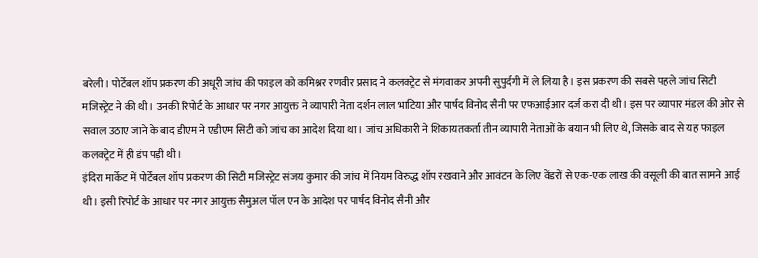बरेली। पोर्टेबल शॉप प्रकरण की अधूरी जांच की फाइल को कमिश्नर रणवीर प्रसाद ने कलक्ट्रेट से मंगवाकर अपनी सुपुर्दगी में ले लिया है। इस प्रकरण की सबसे पहले जांच सिटी मजिस्ट्रेट ने की थी। उनकी रिपोर्ट के आधार पर नगर आयुक्त ने व्यापारी नेता दर्शन लाल भाटिया और पार्षद विनोद सैनी पर एफआईआर दर्ज करा दी थी। इस पर व्यापार मंडल की ओर से सवाल उठाए जाने के बाद डीएम ने एडीएम सिटी को जांच का आदेश दिया था। जांच अधिकारी ने शिकायतकर्ता तीन व्यापारी नेताओं के बयान भी लिए थे, जिसके बाद से यह फाइल कलक्ट्रेट में ही डंप पड़ी थी।
इंदिरा मार्केट में पोर्टेबल शॉप प्रकरण की सिटी मजिस्ट्रेट संजय कुमार की जांच में नियम विरुद्ध शॉप रखवाने और आवंटन के लिए वेंडरों से एक-एक लाख की वसूली की बात सामने आई थी। इसी रिपोर्ट के आधार पर नगर आयुक्त सैमुअल पॉल एन के आदेश पर पार्षद विनोद सैनी और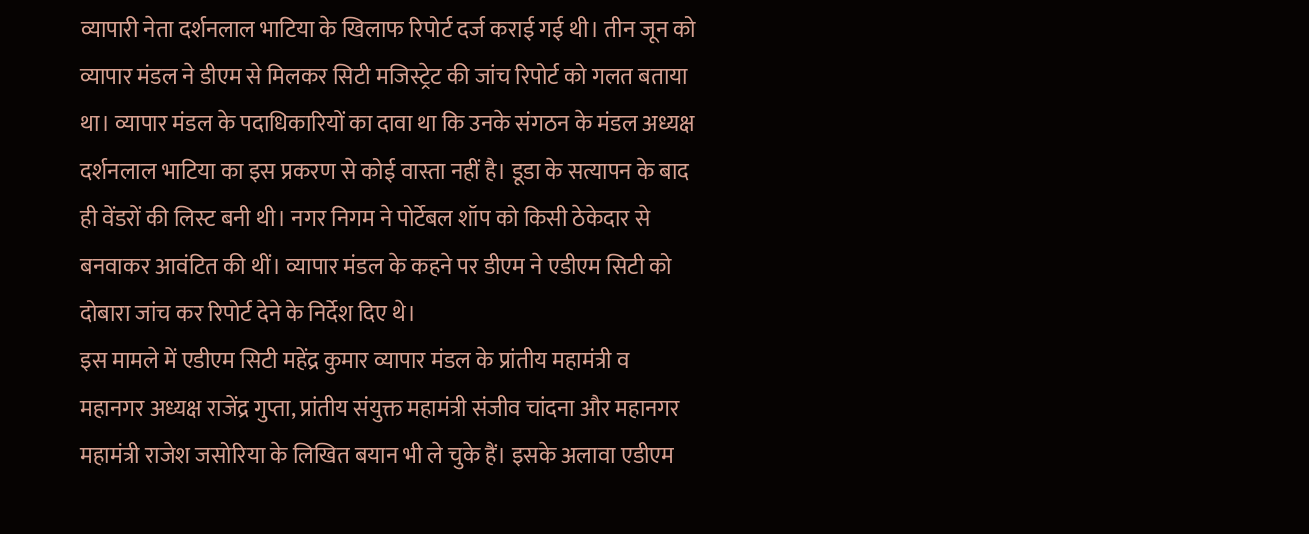व्यापारी नेता दर्शनलाल भाटिया के खिलाफ रिपोर्ट दर्ज कराई गई थी। तीन जून को व्यापार मंडल ने डीएम से मिलकर सिटी मजिस्ट्रेट की जांच रिपोर्ट को गलत बताया था। व्यापार मंडल के पदाधिकारियों का दावा था कि उनके संगठन के मंडल अध्यक्ष दर्शनलाल भाटिया का इस प्रकरण से कोई वास्ता नहीं है। डूडा के सत्यापन के बाद ही वेंडरों की लिस्ट बनी थी। नगर निगम ने पोर्टेबल शॉप को किसी ठेकेदार से बनवाकर आवंटित की थीं। व्यापार मंडल के कहने पर डीएम ने एडीएम सिटी को दोबारा जांच कर रिपोर्ट देने के निर्देश दिए थे।
इस मामले में एडीएम सिटी महेंद्र कुमार व्यापार मंडल के प्रांतीय महामंत्री व महानगर अध्यक्ष राजेंद्र गुप्ता, प्रांतीय संयुक्त महामंत्री संजीव चांदना और महानगर महामंत्री राजेश जसोरिया के लिखित बयान भी ले चुके हैं। इसके अलावा एडीएम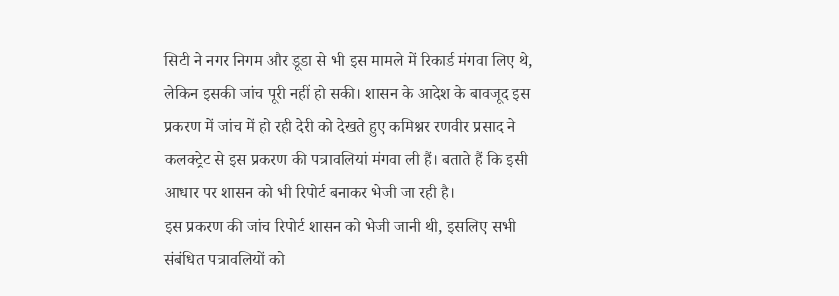सिटी ने नगर निगम और डूडा से भी इस मामले में रिकार्ड मंगवा लिए थे, लेकिन इसकी जांच पूरी नहीं हो सकी। शासन के आदेश के बावजूद इस प्रकरण में जांच में हो रही देरी को देखते हुए कमिश्नर रणवीर प्रसाद ने कलक्ट्रेट से इस प्रकरण की पत्रावलियां मंगवा ली हैं। बताते हैं कि इसी आधार पर शासन को भी रिपोर्ट बनाकर भेजी जा रही है।
इस प्रकरण की जांच रिपोर्ट शासन को भेजी जानी थी, इसलिए सभी संबंधित पत्रावलियों को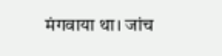मंगवाया था। जांच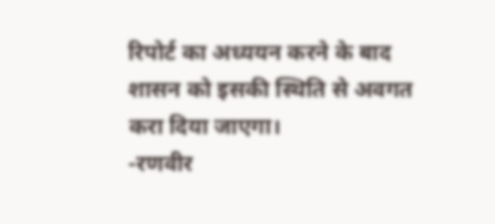रिपोर्ट का अध्ययन करने के बाद शासन को इसकी स्थिति से अवगत करा दिया जाएगा।
-रणवीर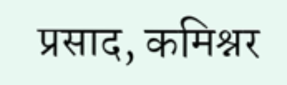प्रसाद, कमिश्नर